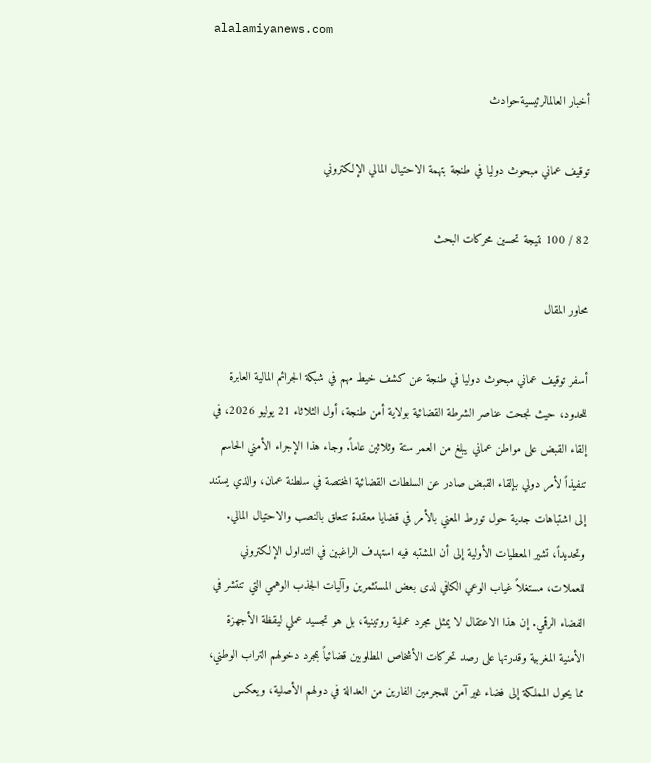alalamiyanews.com

أخبار العالمالرئيسيةحوادث

توقيف عماني مبحوث دوليا في طنجة بتهمة الاحتيال المالي الإلكتروني

82 / 100 نتيجة تحسين محركات البحث

محاور المقال

أسفر توقيف عماني مبحوث دوليا في طنجة عن كشف خيط مهم في شبكة الجرائم المالية العابرة للحدود، حيث نجحت عناصر الشرطة القضائية بولاية أمن طنجة، أول الثلاثاء 21 يوليو 2026، في إلقاء القبض على مواطن عماني يبلغ من العمر ستة وثلاثين عاماً. وجاء هذا الإجراء الأمني الحاسم تنفيذاً لأمر دولي بإلقاء القبض صادر عن السلطات القضائية المختصة في سلطنة عمان، والذي يستند إلى اشتباهات جدية حول تورط المعني بالأمر في قضايا معقدة تتعلق بالنصب والاحتيال المالي. وتحديداً، تشير المعطيات الأولية إلى أن المشتبه فيه استهدف الراغبين في التداول الإلكتروني للعملات، مستغلاً غياب الوعي الكافي لدى بعض المستثمرين وآليات الجذب الوهمي التي تنتشر في الفضاء الرقمي. إن هذا الاعتقال لا يمثل مجرد عملية روتينية، بل هو تجسيد عملي ليقظة الأجهزة الأمنية المغربية وقدرتها على رصد تحركات الأشخاص المطلوبين قضائياً بمجرد دخولهم التراب الوطني، مما يحول المملكة إلى فضاء غير آمن للمجرمين الفارين من العدالة في دولهم الأصلية، ويعكس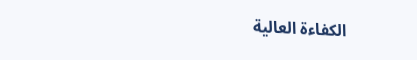الكفاءة العالية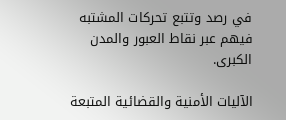في رصد وتتبع تحركات المشتبه فيهم عبر نقاط العبور والمدن الكبرى.

الآليات الأمنية والقضائية المتبعة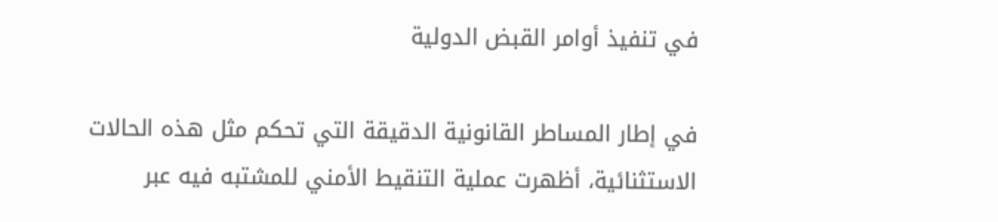في تنفيذ أوامر القبض الدولية

في إطار المساطر القانونية الدقيقة التي تحكم مثل هذه الحالات الاستثنائية، أظهرت عملية التنقيط الأمني للمشتبه فيه عبر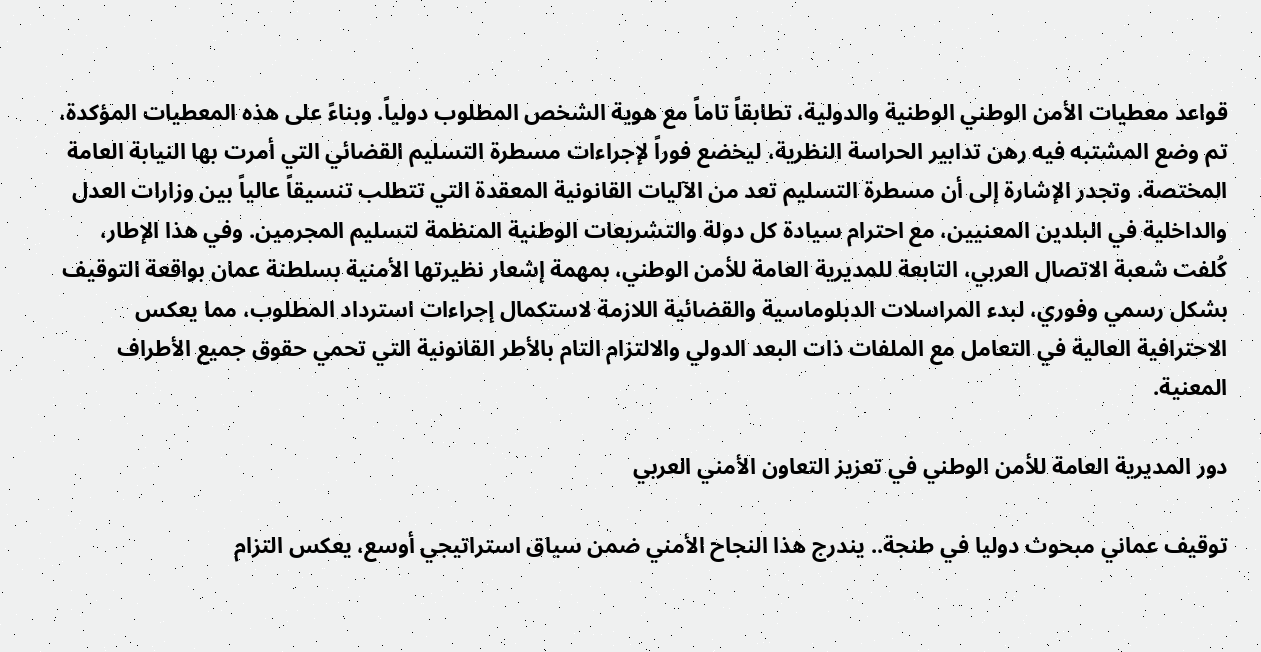قواعد معطيات الأمن الوطني الوطنية والدولية، تطابقاً تاماً مع هوية الشخص المطلوب دولياً. وبناءً على هذه المعطيات المؤكدة، تم وضع المشتبه فيه رهن تدابير الحراسة النظرية، ليخضع فوراً لإجراءات مسطرة التسليم القضائي التي أمرت بها النيابة العامة المختصة. وتجدر الإشارة إلى أن مسطرة التسليم تعد من الآليات القانونية المعقدة التي تتطلب تنسيقاً عالياً بين وزارات العدل والداخلية في البلدين المعنيين، مع احترام سيادة كل دولة والتشريعات الوطنية المنظمة لتسليم المجرمين. وفي هذا الإطار، كُلفت شعبة الاتصال العربي، التابعة للمديرية العامة للأمن الوطني، بمهمة إشعار نظيرتها الأمنية بسلطنة عمان بواقعة التوقيف بشكل رسمي وفوري، لبدء المراسلات الدبلوماسية والقضائية اللازمة لاستكمال إجراءات استرداد المطلوب، مما يعكس الاحترافية العالية في التعامل مع الملفات ذات البعد الدولي والالتزام التام بالأطر القانونية التي تحمي حقوق جميع الأطراف المعنية.

دور المديرية العامة للأمن الوطني في تعزيز التعاون الأمني العربي

توقيف عماني مبحوث دوليا في طنجة.. يندرج هذا النجاح الأمني ضمن سياق استراتيجي أوسع، يعكس التزام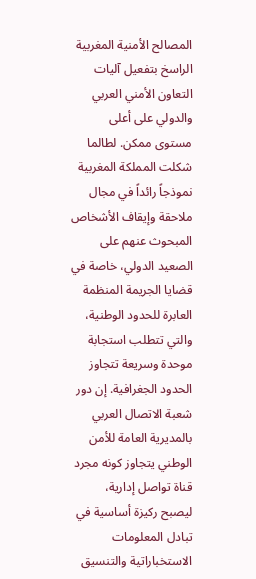المصالح الأمنية المغربية الراسخ بتفعيل آليات التعاون الأمني العربي والدولي على أعلى مستوى ممكن. لطالما شكلت المملكة المغربية نموذجاً رائداً في مجال ملاحقة وإيقاف الأشخاص المبحوث عنهم على الصعيد الدولي، خاصة في قضايا الجريمة المنظمة العابرة للحدود الوطنية، والتي تتطلب استجابة موحدة وسريعة تتجاوز الحدود الجغرافية. إن دور شعبة الاتصال العربي بالمديرية العامة للأمن الوطني يتجاوز كونه مجرد قناة تواصل إدارية، ليصبح ركيزة أساسية في تبادل المعلومات الاستخباراتية والتنسيق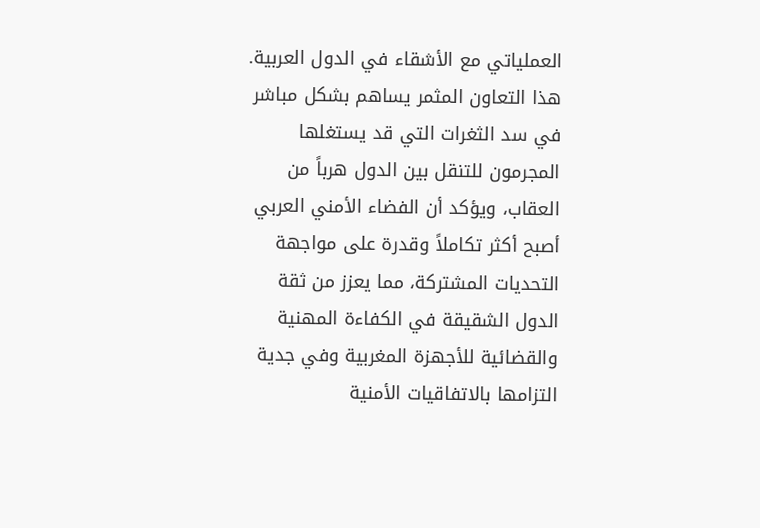العملياتي مع الأشقاء في الدول العربية. هذا التعاون المثمر يساهم بشكل مباشر في سد الثغرات التي قد يستغلها المجرمون للتنقل بين الدول هرباً من العقاب، ويؤكد أن الفضاء الأمني العربي أصبح أكثر تكاملاً وقدرة على مواجهة التحديات المشتركة، مما يعزز من ثقة الدول الشقيقة في الكفاءة المهنية والقضائية للأجهزة المغربية وفي جدية التزامها بالاتفاقيات الأمنية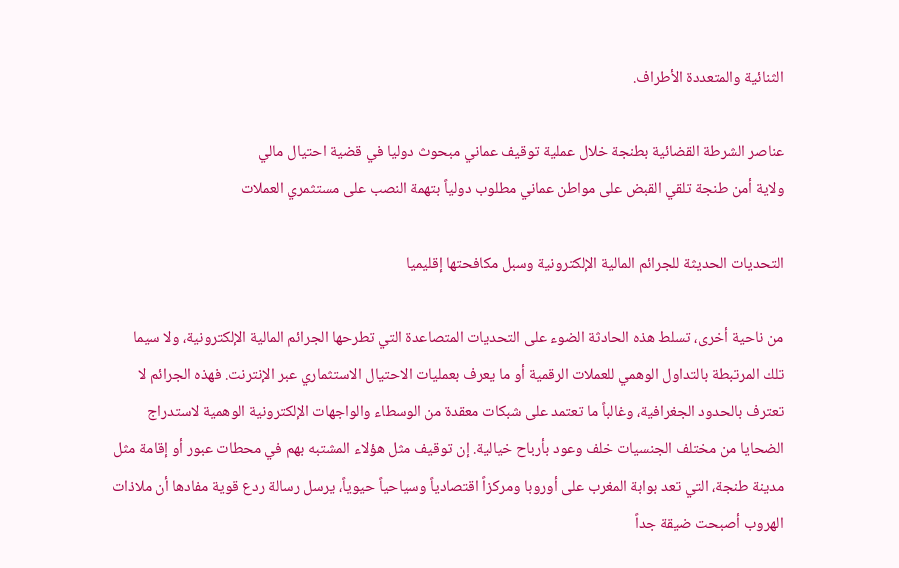الثنائية والمتعددة الأطراف.

عناصر الشرطة القضائية بطنجة خلال عملية توقيف عماني مبحوث دوليا في قضية احتيال مالي
ولاية أمن طنجة تلقي القبض على مواطن عماني مطلوب دولياً بتهمة النصب على مستثمري العملات

التحديات الحديثة للجرائم المالية الإلكترونية وسبل مكافحتها إقليميا

من ناحية أخرى، تسلط هذه الحادثة الضوء على التحديات المتصاعدة التي تطرحها الجرائم المالية الإلكترونية، ولا سيما تلك المرتبطة بالتداول الوهمي للعملات الرقمية أو ما يعرف بعمليات الاحتيال الاستثماري عبر الإنترنت. فهذه الجرائم لا تعترف بالحدود الجغرافية، وغالباً ما تعتمد على شبكات معقدة من الوسطاء والواجهات الإلكترونية الوهمية لاستدراج الضحايا من مختلف الجنسيات خلف وعود بأرباح خيالية. إن توقيف مثل هؤلاء المشتبه بهم في محطات عبور أو إقامة مثل مدينة طنجة، التي تعد بوابة المغرب على أوروبا ومركزاً اقتصادياً وسياحياً حيوياً، يرسل رسالة ردع قوية مفادها أن ملاذات الهروب أصبحت ضيقة جداً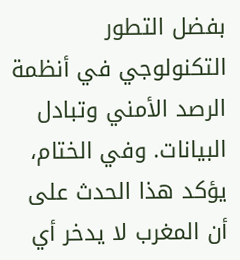بفضل التطور التكنولوجي في أنظمة الرصد الأمني وتبادل البيانات. وفي الختام، يؤكد هذا الحدث على أن المغرب لا يدخر أي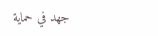جهد في حماية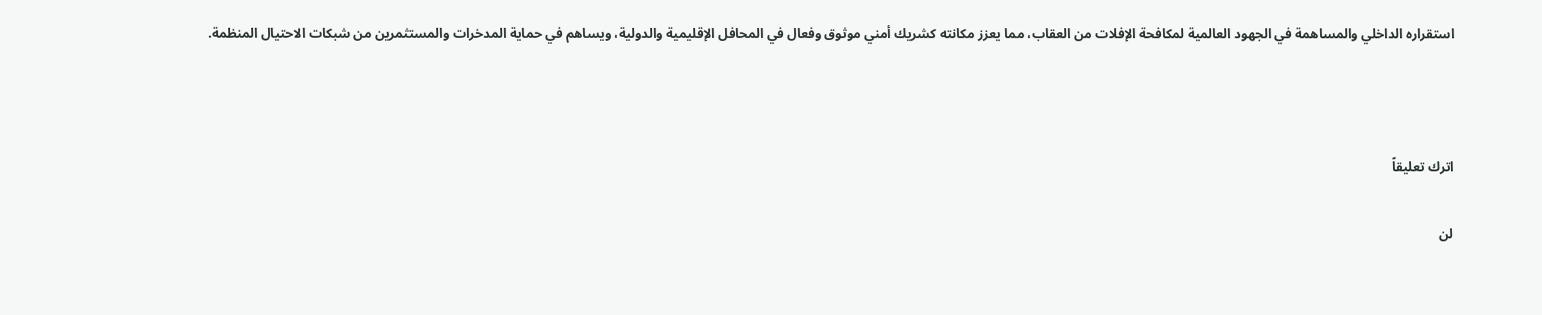استقراره الداخلي والمساهمة في الجهود العالمية لمكافحة الإفلات من العقاب، مما يعزز مكانته كشريك أمني موثوق وفعال في المحافل الإقليمية والدولية، ويساهم في حماية المدخرات والمستثمرين من شبكات الاحتيال المنظمة.



اترك تعليقاً

لن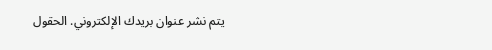يتم نشر عنوان بريدك الإلكتروني. الحقول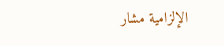الإلزامية مشار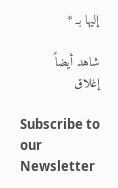إليها بـ *

شاهد أيضاً
إغلاق

Subscribe to our Newsletter